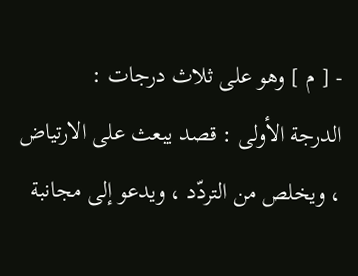- [ م ] وهو على ثلاث درجات :
الدرجة الأولى : قصد يبعث على الارتياض ، ويخلص من التردّد ، ويدعو إلى مجانبة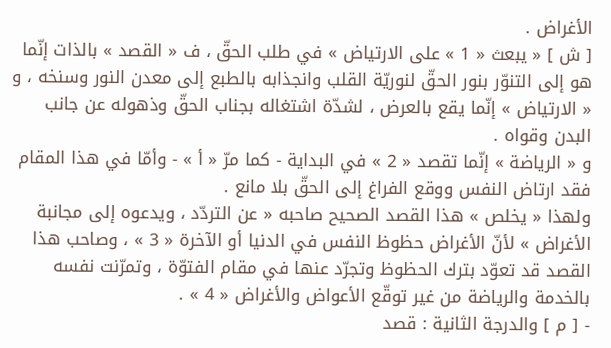الأغراض .
[ ش ] « يبعث « 1 » على الارتياض » في طلب الحقّ ، ف « القصد » بالذات إنّما هو إلى التنوّر بنور الحقّ لنوريّة القلب وانجذابه بالطبع إلى معدن النور وسنخه ، و « الارتياض » إنّما يقع بالعرض ، لشدّة اشتغاله بجناب الحقّ وذهوله عن جانب البدن وقواه .
و « الرياضة » إنّما تقصد « 2 » في البداية - كما مرّ « أ » - وأمّا في هذا المقام فقد ارتاض النفس ووقع الفراغ إلى الحقّ بلا مانع .
ولهذا « يخلص » هذا القصد الصحيح صاحبه « عن التردّد ، ويدعوه إلى مجانبة الأغراض » لأنّ الأغراض حظوظ النفس في الدنيا أو الآخرة « 3 » ، وصاحب هذا القصد قد تعوّد بترك الحظوظ وتجرّد عنها في مقام الفتوّة ، وتمرّنت نفسه بالخدمة والرياضة من غير توقّع الأعواض والأغراض « 4 » .
- [ م ] والدرجة الثانية : قصد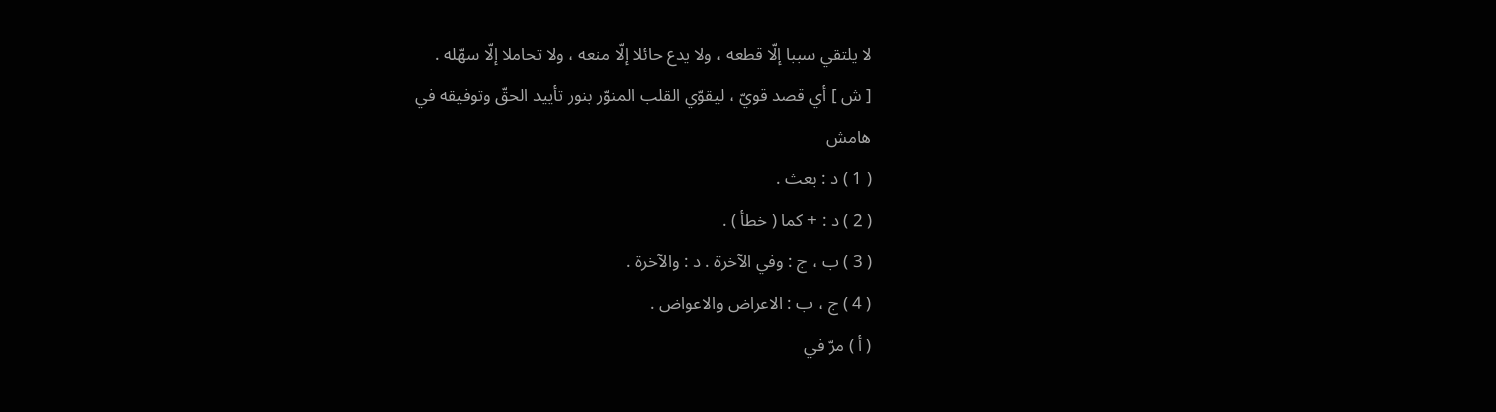لا يلتقي سببا إلّا قطعه ، ولا يدع حائلا إلّا منعه ، ولا تحاملا إلّا سهّله .
[ ش ] أي قصد قويّ ، ليقوّي القلب المنوّر بنور تأييد الحقّ وتوفيقه في
هامش
( 1 ) د : بعث .
( 2 ) د : + كما ( خطأ ) .
( 3 ) ب ، ج : وفي الآخرة . د : والآخرة .
( 4 ) ج ، ب : الاعراض والاعواض .
( أ ) مرّ في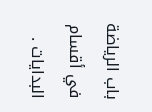باب الرياضة في أقسام البدايات .